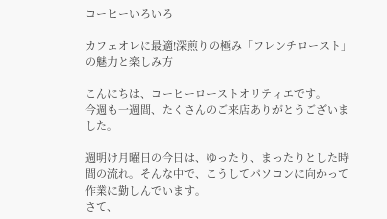コーヒーいろいろ

カフェオレに最適!深煎りの極み「フレンチロースト」の魅力と楽しみ方

こんにちは、コーヒーローストオリティエです。
今週も一週間、たくさんのご来店ありがとうございました。

週明け月曜日の今日は、ゆったり、まったりとした時間の流れ。そんな中で、こうしてパソコンに向かって作業に勤しんでいます。
さて、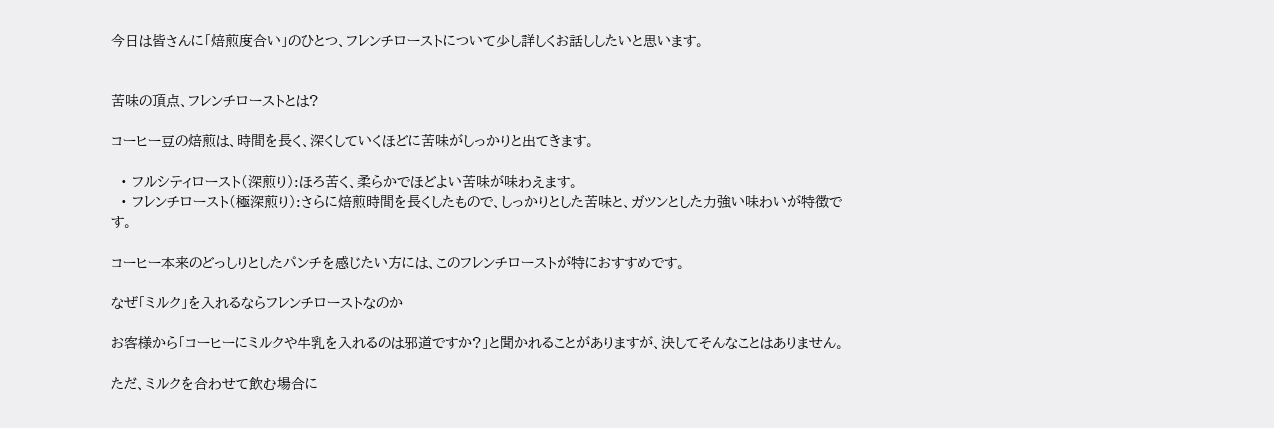今日は皆さんに「焙煎度合い」のひとつ、フレンチローストについて少し詳しくお話ししたいと思います。


苦味の頂点、フレンチローストとは?

コーヒー豆の焙煎は、時間を長く、深くしていくほどに苦味がしっかりと出てきます。

  • フルシティロースト(深煎り):ほろ苦く、柔らかでほどよい苦味が味わえます。
  • フレンチロースト(極深煎り):さらに焙煎時間を長くしたもので、しっかりとした苦味と、ガツンとした力強い味わいが特徴です。

コーヒー本来のどっしりとしたパンチを感じたい方には、このフレンチローストが特におすすめです。

なぜ「ミルク」を入れるならフレンチローストなのか

お客様から「コーヒーにミルクや牛乳を入れるのは邪道ですか?」と聞かれることがありますが、決してそんなことはありません。

ただ、ミルクを合わせて飲む場合に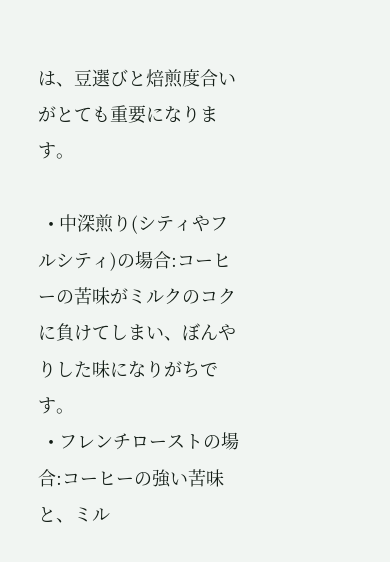は、豆選びと焙煎度合いがとても重要になります。

  • 中深煎り(シティやフルシティ)の場合:コーヒーの苦味がミルクのコクに負けてしまい、ぼんやりした味になりがちです。
  • フレンチローストの場合:コーヒーの強い苦味と、ミル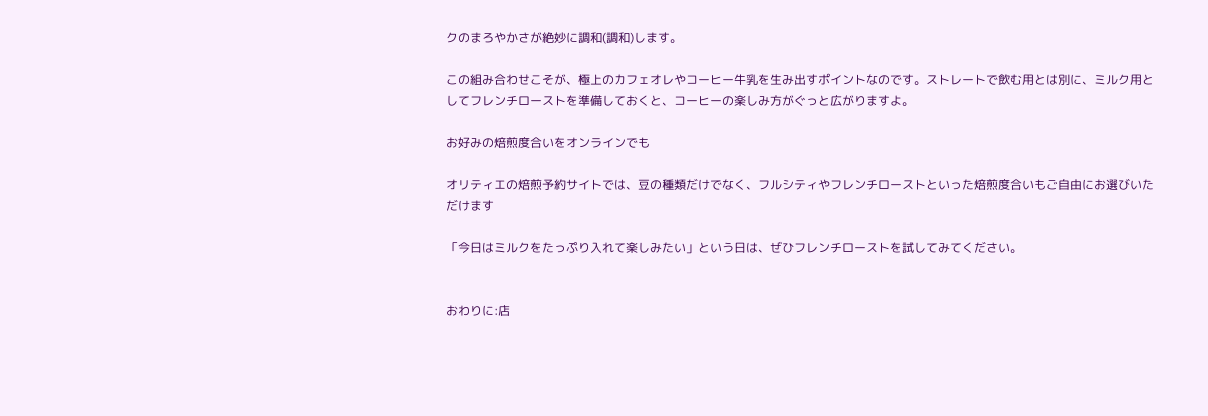クのまろやかさが絶妙に調和(調和)します。

この組み合わせこそが、極上のカフェオレやコーヒー牛乳を生み出すポイントなのです。ストレートで飲む用とは別に、ミルク用としてフレンチローストを準備しておくと、コーヒーの楽しみ方がぐっと広がりますよ。

お好みの焙煎度合いをオンラインでも

オリティエの焙煎予約サイトでは、豆の種類だけでなく、フルシティやフレンチローストといった焙煎度合いもご自由にお選びいただけます

「今日はミルクをたっぷり入れて楽しみたい」という日は、ぜひフレンチローストを試してみてください。


おわりに:店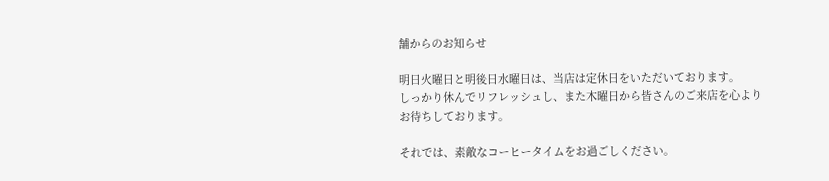舗からのお知らせ

明日火曜日と明後日水曜日は、当店は定休日をいただいております。
しっかり休んでリフレッシュし、また木曜日から皆さんのご来店を心よりお待ちしております。

それでは、素敵なコーヒータイムをお過ごしください。